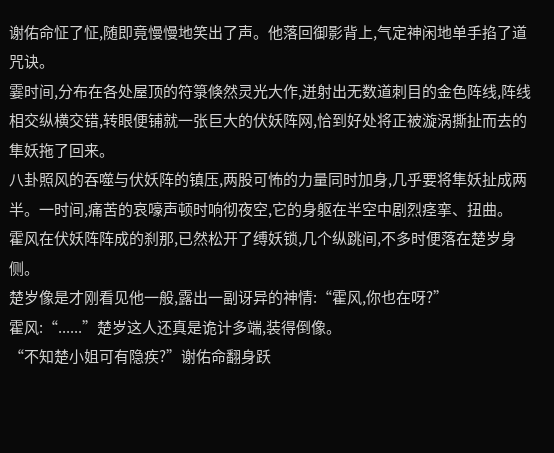谢佑命怔了怔,随即竟慢慢地笑出了声。他落回御影背上,气定神闲地单手掐了道咒诀。
霎时间,分布在各处屋顶的符箓倏然灵光大作,迸射出无数道刺目的金色阵线,阵线相交纵横交错,转眼便铺就一张巨大的伏妖阵网,恰到好处将正被漩涡撕扯而去的隼妖拖了回来。
八卦照风的吞噬与伏妖阵的镇压,两股可怖的力量同时加身,几乎要将隼妖扯成两半。一时间,痛苦的哀嚎声顿时响彻夜空,它的身躯在半空中剧烈痉挛、扭曲。
霍风在伏妖阵阵成的刹那,已然松开了缚妖锁,几个纵跳间,不多时便落在楚岁身侧。
楚岁像是才刚看见他一般,露出一副讶异的神情:“霍风,你也在呀?”
霍风:“......”楚岁这人还真是诡计多端,装得倒像。
“不知楚小姐可有隐疾?”谢佑命翻身跃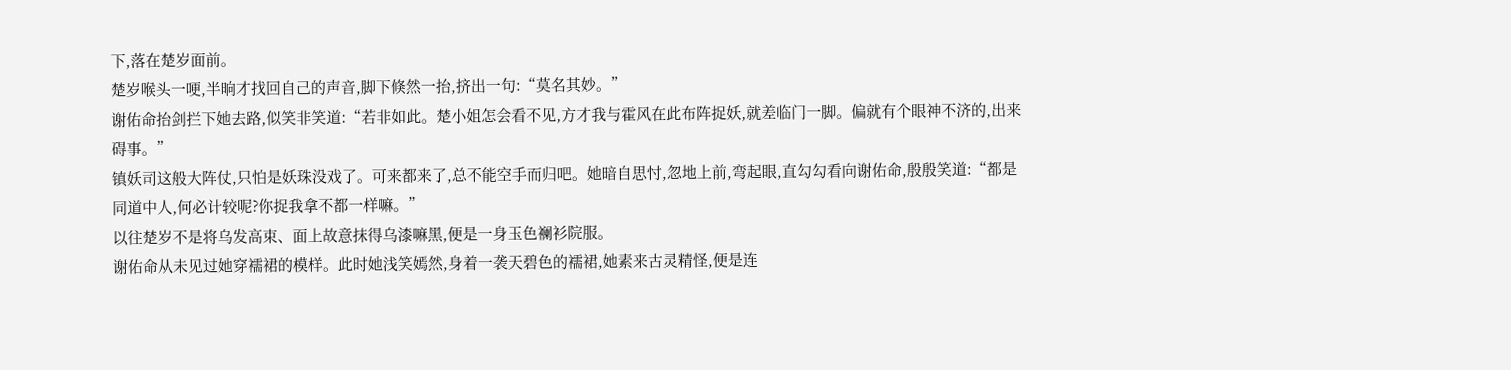下,落在楚岁面前。
楚岁喉头一哽,半晌才找回自己的声音,脚下倏然一抬,挤出一句:“莫名其妙。”
谢佑命抬剑拦下她去路,似笑非笑道:“若非如此。楚小姐怎会看不见,方才我与霍风在此布阵捉妖,就差临门一脚。偏就有个眼神不济的,出来碍事。”
镇妖司这般大阵仗,只怕是妖珠没戏了。可来都来了,总不能空手而归吧。她暗自思忖,忽地上前,弯起眼,直勾勾看向谢佑命,殷殷笑道:“都是同道中人,何必计较呢?你捉我拿不都一样嘛。”
以往楚岁不是将乌发高束、面上故意抹得乌漆嘛黑,便是一身玉色襕衫院服。
谢佑命从未见过她穿襦裙的模样。此时她浅笑嫣然,身着一袭天碧色的襦裙,她素来古灵精怪,便是连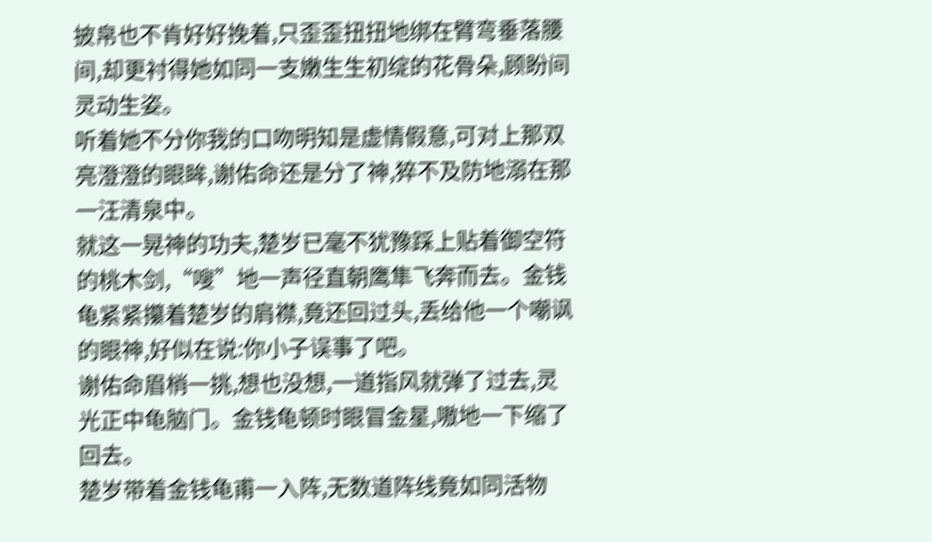披帛也不肯好好挽着,只歪歪扭扭地绑在臂弯垂落腰间,却更衬得她如同一支嫩生生初绽的花骨朵,顾盼间灵动生姿。
听着她不分你我的口吻明知是虚情假意,可对上那双亮澄澄的眼眸,谢佑命还是分了神,猝不及防地溺在那一汪清泉中。
就这一晃神的功夫,楚岁已毫不犹豫踩上贴着御空符的桃木剑,“嗖”地一声径直朝鹰隼飞奔而去。金钱龟紧紧攥着楚岁的肩襟,竟还回过头,丢给他一个嘲讽的眼神,好似在说:你小子误事了吧。
谢佑命眉梢一挑,想也没想,一道指风就弹了过去,灵光正中龟脑门。金钱龟顿时眼冒金星,嗷地一下缩了回去。
楚岁带着金钱龟甫一入阵,无数道阵线竟如同活物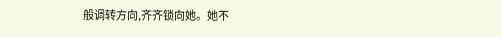般调转方向,齐齐锁向她。她不